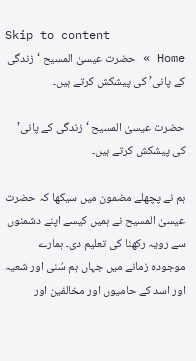Skip to content
Home » حضرت عیسیٰ المسیح ‘زندگی کے پانی’ کی پیشکش کرتے ہیں۔

حضرت عیسیٰ المسیح ‘زندگی کے پانی’ کی پیشکش کرتے ہیں۔

ہم نے پچھلے مضمون میں سیکھا کہ حضرت عیسیٰ المسیح نے ہمیں کیسے اپنے دشمنوں سے رویہ رکھنا کی تعلیم دی۔ ہمارے موجودہ زمانے میں جہاں ہم سُنی اور شعیہ اور اسد کے حامیوں اور مخالفین اور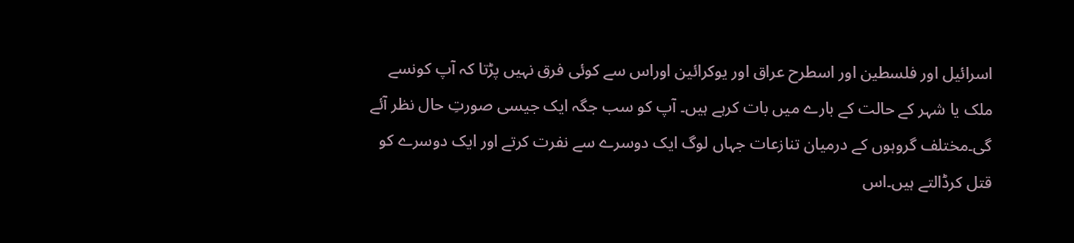اسرائیل اور فلسطین اور اسطرح عراق اور یوکرائین اوراس سے کوئی فرق نہیں پڑتا کہ آپ کونسے ملک یا شہر کے حالت کے بارے میں بات کرہے ہیں۔ آپ کو سب جگہ ایک جیسی صورتِ حال نظر آئے گی۔مختلف گروہوں کے درمیان تنازعات جہاں لوگ ایک دوسرے سے نفرت کرتے اور ایک دوسرے کو قتل کرڈالتے ہیں۔اس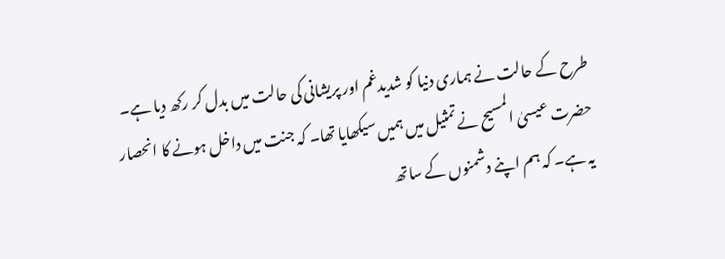طرح کے حالت نے ہماری دنیا کو شدیدغم اور پریشانی کی حالت میں بدل کر رکھ دیا ہے۔ حضرت عیسیٰ المسیح نے تمثیل میں ہمیں سیکھایا تھا۔ کہ جنت میں داخل ہونے کا انحصار یہ ہے۔ کہ ہم اپنے دشمنوں کے ساتھ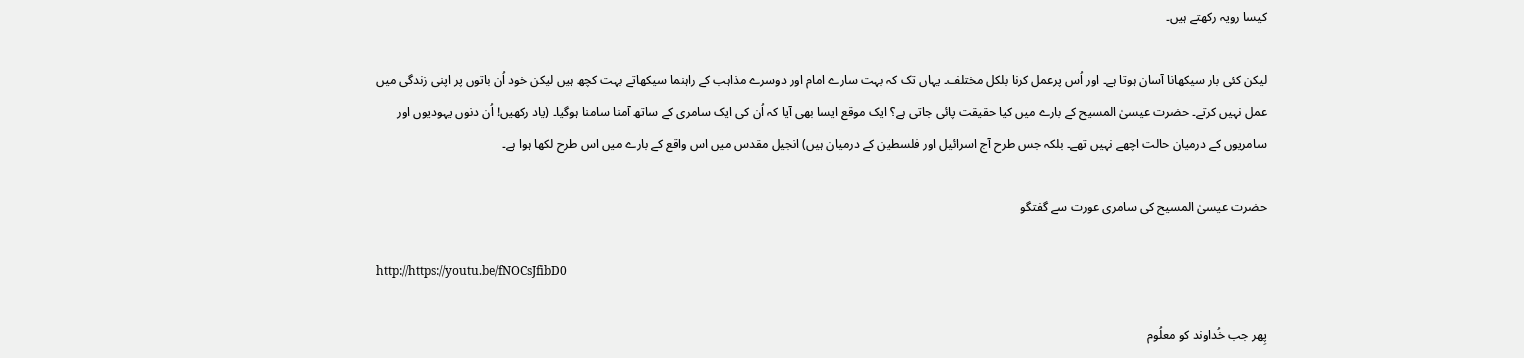کیسا رویہ رکھتے ہیں۔

لیکن کئی بار سیکھانا آسان ہوتا ہے۔ اور اُس پرعمل کرنا بلکل مختلف۔ یہاں تک کہ بہت سارے امام اور دوسرے مذاہب کے راہنما سیکھاتے بہت کچھ ہیں لیکن خود اُن باتوں پر اپنی زندگی میں عمل نہیں کرتے۔ حضرت عیسیٰ المسیح کے بارے میں کیا حقیقت پائی جاتی ہے؟ ایک موقع ایسا بھی آیا کہ اُن کی ایک سامری کے ساتھ آمنا سامنا ہوگیا۔ (یاد رکھیں! اُن دنوں یہودیوں اور سامریوں کے درمیان حالت اچھے نہیں تھے۔ بلکہ جس طرح آج اسرائیل اور فلسطین کے درمیان ہیں) انجیل مقدس میں اس واقع کے بارے میں اس طرح لکھا ہوا ہے۔

حضرت عیسیٰ المسیح کی سامری عورت سے گفتگو

http://https://youtu.be/fNOCsJfibD0

پِھر جب خُداوند کو معلُوم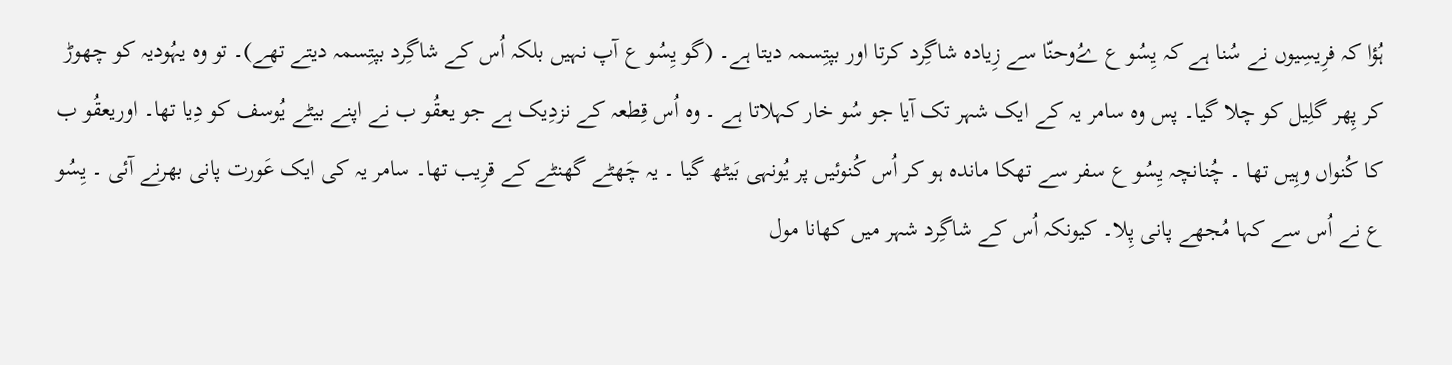ہُؤا کہ فرِیسِیوں نے سُنا ہے کہ یِسُو ع ےُوحنّا سے زِیادہ شاگِرد کرتا اور بپتِسمہ دیتا ہے۔ (گو یِسُو ع آپ نہیں بلکہ اُس کے شاگِرد بپتِسمہ دیتے تھے)۔ تو وہ یہُودیہ کو چھوڑ کر پِھر گلِیل کو چلا گیا۔ پس وہ سامر یہ کے ایک شہر تک آیا جو سُو خار کہلاتا ہے ۔ وہ اُس قِطعہ کے نزدِیک ہے جو یعقُو ب نے اپنے بیٹے یُوسف کو دِیا تھا۔ اوریعقُو ب کا کُنواں وہِیں تھا ۔ چُنانچہ یِسُو ع سفر سے تھکا ماندہ ہو کر اُس کُنوئیں پر یُونہی بَیٹھ گیا ۔ یہ چَھٹے گھنٹے کے قرِیب تھا۔ سامر یہ کی ایک عَورت پانی بھرنے آئی ۔ یِسُو ع نے اُس سے کہا مُجھے پانی پِلا۔ کیونکہ اُس کے شاگِرد شہر میں کھانا مول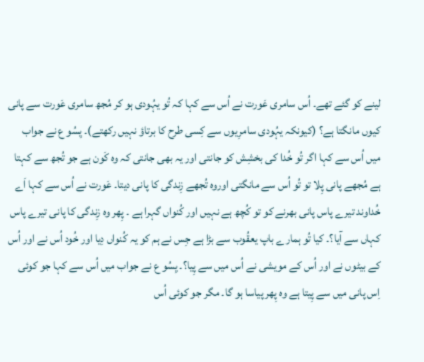لینے کو گئے تھے۔ اُس سامری عَورت نے اُس سے کہا کہ تُو یہُودی ہو کر مُجھ سامری عَورت سے پانی کیوں مانگتا ہے؟ (کیونکہ یہُودی سامرِیوں سے کِسی طرح کا برتاؤ نہیں رکھتے)۔ یِسُو ع نے جواب میں اُس سے کہا اگر تُو خُدا کی بخشِش کو جانتی اور یہ بھی جانتی کہ وہ کَون ہے جو تُجھ سے کہتا ہے مُجھے پانی پِلا تو تُو اُس سے مانگتی اوروہ تُجھے زِندگی کا پانی دیتا۔ عَورت نے اُس سے کہا اَے خُداوند تیرے پاس پانی بھرنے کو تو کُچھ ہے نہیں اور کُنواں گہرا ہے ۔ پِھر وہ زِندگی کا پانی تیرے پاس کہاں سے آیا؟۔ کیا تُو ہمارے باپ یعقُوب سے بڑا ہے جِس نے ہم کو یہ کُنواں دِیا اور خُود اُس نے اور اُس کے بیٹوں نے اور اُس کے مویشی نے اُس میں سے پِیا؟۔ یِسُو ع نے جواب میں اُس سے کہا جو کوئی اِس پانی میں سے پِیتا ہے وہ پِھر پیاسا ہو گا۔ مگر جو کوئی اُس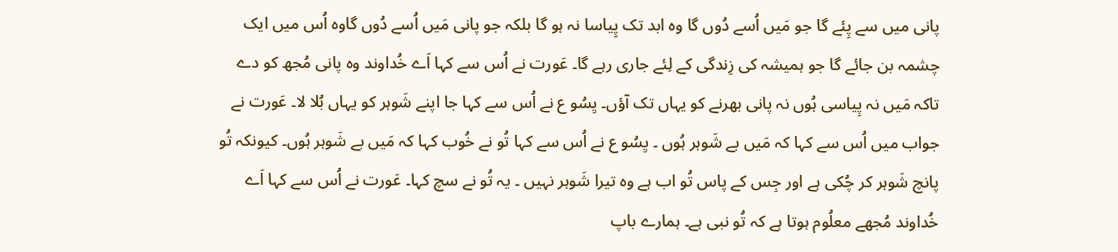پانی میں سے پِئے گا جو مَیں اُسے دُوں گا وہ ابد تک پِیاسا نہ ہو گا بلکہ جو پانی مَیں اُسے دُوں گاوہ اُس میں ایک چشمہ بن جائے گا جو ہمیشہ کی زِندگی کے لِئے جاری رہے گا۔ عَورت نے اُس سے کہا اَے خُداوند وہ پانی مُجھ کو دے تاکہ مَیں نہ پِیاسی ہُوں نہ پانی بھرنے کو یہاں تک آؤں۔ یِسُو ع نے اُس سے کہا جا اپنے شَوہر کو یہاں بُلا لا۔ عَورت نے جواب میں اُس سے کہا کہ مَیں بے شَوہر ہُوں ۔ یِسُو ع نے اُس سے کہا تُو نے خُوب کہا کہ مَیں بے شَوہر ہُوں۔ کیونکہ تُو پانچ شَوہر کر چُکی ہے اور جِس کے پاس تُو اب ہے وہ تیرا شَوہر نہیں ۔ یہ تُو نے سچ کہا۔ عَورت نے اُس سے کہا اَے خُداوند مُجھے معلُوم ہوتا ہے کہ تُو نبی ہے۔ ہمارے باپ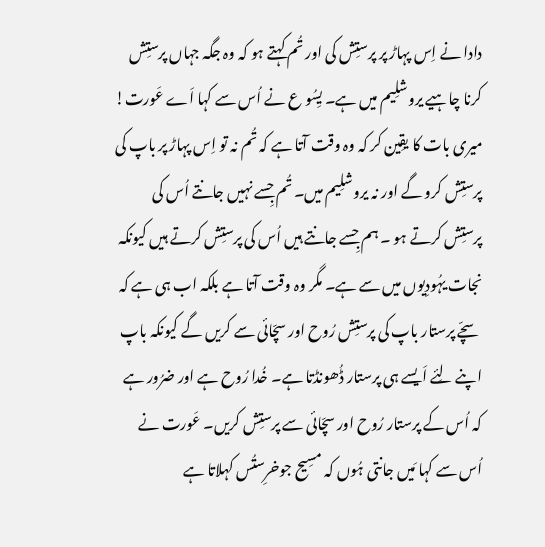دادا نے اِس پہاڑ پر پرستِش کی اور تُم کہتے ہو کہ وہ جگہ جہاں پرستِش کرنا چاہیے یروشلِیم میں ہے۔ یِسُو ع نے اُس سے کہا اَے عَورت! میری بات کا یقِین کر کہ وہ وقت آتا ہے کہ تُم نہ تو اِس پہاڑ پر باپ کی پرستِش کرو گے اور نہ یروشلِیم میں۔ تُم جِسے نہیں جانتے اُس کی پرستِش کرتے ہو ۔ ہم جِسے جانتے ہیں اُس کی پرستِش کرتے ہیں کیونکہ نجات یہُودِیوں میں سے ہے۔ مگر وہ وقت آتا ہے بلکہ اب ہی ہے کہ سچّے پرستار باپ کی پرستِش رُوح اور سچّائی سے کریں گے کیونکہ باپ اپنے لِئے اَیسے ہی پرستار ڈُھونڈتا ہے۔ خُدا رُوح ہے اور ضرُور ہے کہ اُس کے پرستار رُوح اور سچّائی سے پرستِش کریں۔ عَورت نے اُس سے کہا مَیں جانتی ہُوں کہ مسِیح جوخرِستُس کہلاتا ہے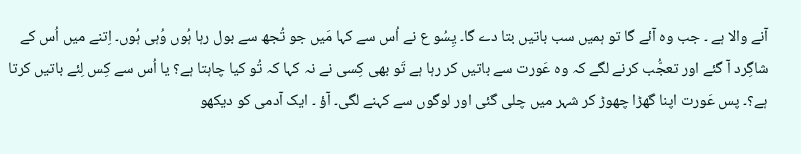آنے والا ہے ۔ جب وہ آئے گا تو ہمیں سب باتیں بتا دے گا۔ یِسُو ع نے اُس سے کہا مَیں جو تُجھ سے بول رہا ہُوں وُہی ہُوں۔ اِتنے میں اُس کے شاگِرد آ گئے اور تعجُّب کرنے لگے کہ وہ عَورت سے باتیں کر رہا ہے تَو بھی کِسی نے نہ کہا کہ تُو کیا چاہتا ہے؟ یا اُس سے کِس لِئے باتیں کرتا ہے؟۔ پس عَورت اپنا گھڑا چھوڑ کر شہر میں چلی گئی اور لوگوں سے کہنے لگی۔ آؤ ۔ ایک آدمی کو دیکھو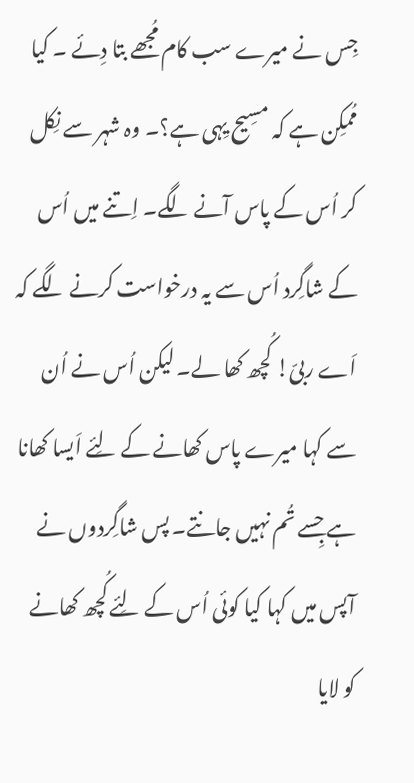جِس نے میرے سب کام مُجھے بتا دِئے ۔ کیا مُمکِن ہے کہ مسِیح یِہی ہے؟۔ وہ شہر سے نِکل کر اُس کے پاس آنے لگے۔ اِتنے میں اُس کے شاگِرد اُس سے یہ درخواست کرنے لگے کہ اَے ربیّ! کُچھ کھا لے۔ لیکن اُس نے اُن سے کہا میرے پاس کھانے کے لِئے اَیسا کھانا ہے جِسے تُم نہیں جانتے۔ پس شاگِردوں نے آپس میں کہا کیا کوئی اُس کے لِئے کُچھ کھانے کو لایا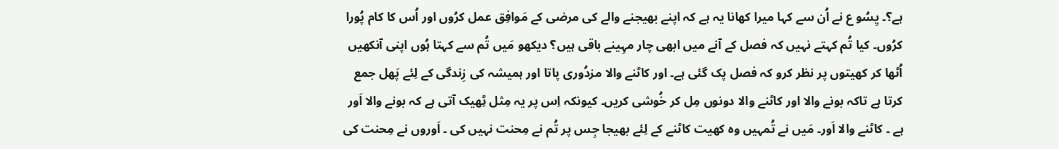ہے؟۔ یِسُو ع نے اُن سے کہا میرا کھانا یہ ہے کہ اپنے بھیجنے والے کی مرضی کے مَوافِق عمل کرُوں اور اُس کا کام پُورا کرُوں۔ کیا تُم کہتے نہیں کہ فصل کے آنے میں ابھی چار مہِینے باقی ہیں؟ دیکھو مَیں تُم سے کہتا ہُوں اپنی آنکھیں اُٹھا کر کھیتوں پر نظر کرو کہ فصل پک گئی ہے۔ اور کاٹنے والا مزدُوری پاتا اور ہمیشہ کی زِندگی کے لِئے پَھل جمع کرتا ہے تاکہ بونے والا اور کاٹنے والا دونوں مِل کر خُوشی کریں۔ کیونکہ اِس پر یہ مِثل ٹِھیک آتی ہے کہ بونے والا اَور ہے ۔ کاٹنے والا اَور۔ مَیں نے تُمہیں وہ کھیت کاٹنے کے لِئے بھیجا جِس پر تُم نے مِحنت نہیں کی ۔ اَوروں نے مِحنت کی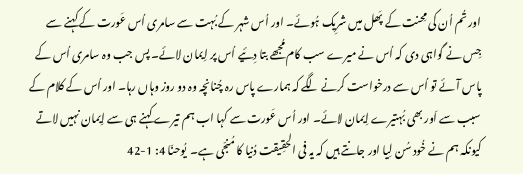اور تُم اُن کی مِحنت کے پَھل میں شرِیک ہُوئے۔ اور اُس شہر کے بُہت سے سامری اُس عَورت کے کہنے سے جِس نے گواہی دی کہ اُس نے میرے سب کام مُجھے بتا دِئیے اُس پر اِیمان لائے۔ پس جب وہ سامری اُس کے پاس آئے تو اُس سے درخواست کرنے لگے کہ ہمارے پاس رہ چُنانچہ وہ دو روز وہاں رہا۔ اور اُس کے کلام کے سبب سے اَور بھی بُہتیرے اِیمان لائے۔ اور اُس عَورت سے کہا اب ہم تیرے کہنے ہی سے اِیمان نہیں لاتے کیونکہ ہم نے خُود سُن لِیا اور جانتے ہیں کہ یہ فی الحقِیقت دُنیا کا مُنجّی ہے۔  یُوحنّا 4: 1-42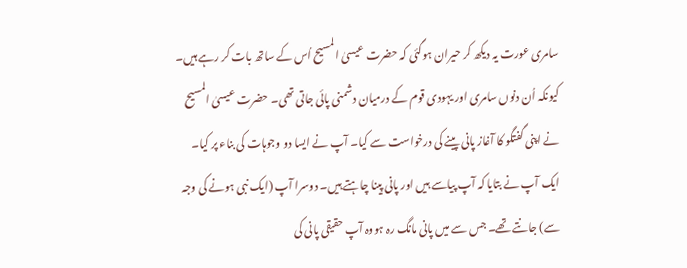سامری عورت یہ دیکھ کر حیران ہوگئی کہ حضرت عیسیٰ المسیح اُس کے ساتھ بات کر رہے ہیں۔ کیونکہ اُن دنوں سامری اور یہودی قوم کے درمیان دشمنی پائی جاتی تھی۔ حضرت عیسیٰ المسیح نے اپنی گفتگو کا آغاز پانی پینے کی درخواست سے کیا۔ آپ نے ایسا دو وجوہات کی بناء پر کیا۔ ایک آپ نے بتایا کہ آپ پیاسے ہیں اور پانی پینا چاہتے ہیں۔ دوسرا آپ (ایک نبی ہونے کی وجہ سے) جانتے تھے۔ جس سے میں پانی مانگ رہ ہووہ آپ حقیقی پانی کی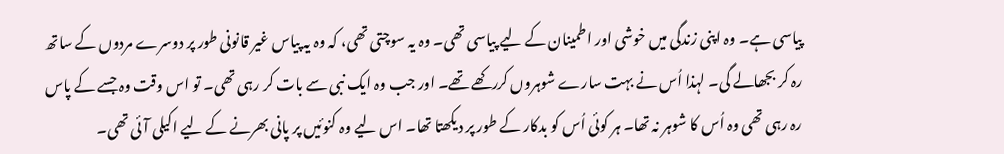پیاسی ہے۔ وہ اپنی زندگی میں خوشی اور اطمینان کے لیے پیاسی تھی۔ وہ یہ سوچتی تھی، کہ وہ یہ پیاس غیر قانونی طور پر دوسرے مردوں کے ساتھ رہ کر بجھالے گی۔ لہذا اُس نے بہت سارے شوہروں کررکھے تھے۔ اور جب وہ ایک نبی سے بات کر رہی تھی۔ تو اس وقت وہ جسے کے پاس رہ رہی تھی وہ اُس کا شوہر نہ تھا۔ ہر کوئی اُس کو بدکار کے طور پر دیکھتا تھا۔ اس لیے وہ کنوئیں پر پانی بھرنے کے لیے اکیلی آئی تھی۔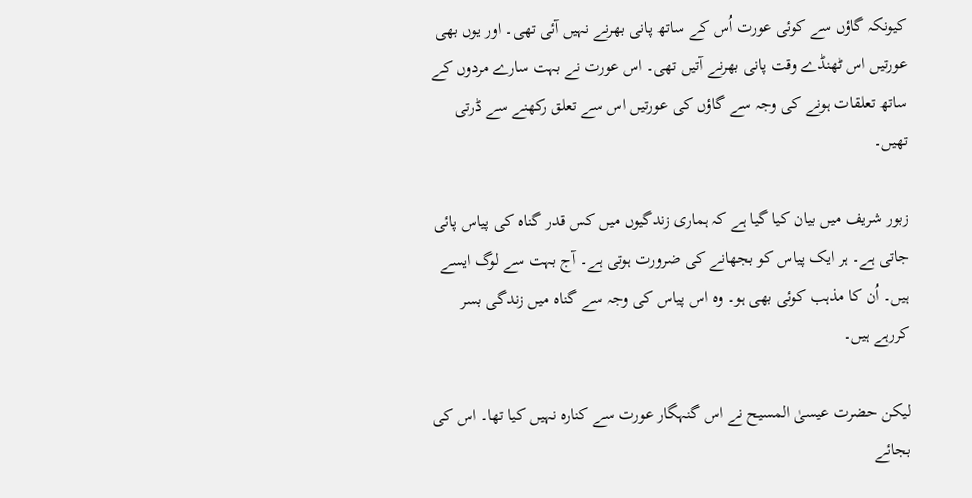کیونکہ گاؤں سے کوئی عورت اُس کے ساتھ پانی بھرنے نہیں آئی تھی۔ اور یوں بھی عورتیں اس ٹھنڈے وقت پانی بھرنے آتیں تھی۔ اس عورت نے بہت سارے مردوں کے ساتھ تعلقات ہونے کی وجہ سے گاؤں کی عورتیں اس سے تعلق رکھنے سے ڈرتی تھیں۔

زبور شریف میں بیان کیا گیا ہے کہ ہماری زندگیوں میں کس قدر گناہ کی پیاس پائی جاتی ہے۔ ہر ایک پیاس کو بجھانے کی ضرورت ہوتی ہے۔ آج بہت سے لوگ ایسے ہیں۔ اُن کا مذہب کوئی بھی ہو۔ وہ اس پیاس کی وجہ سے گناہ میں زندگی بسر کررہے ہیں۔

لیکن حضرت عیسیٰ المسیح نے اس گنہگار عورت سے کنارہ نہیں کیا تھا۔ اس کی بجائے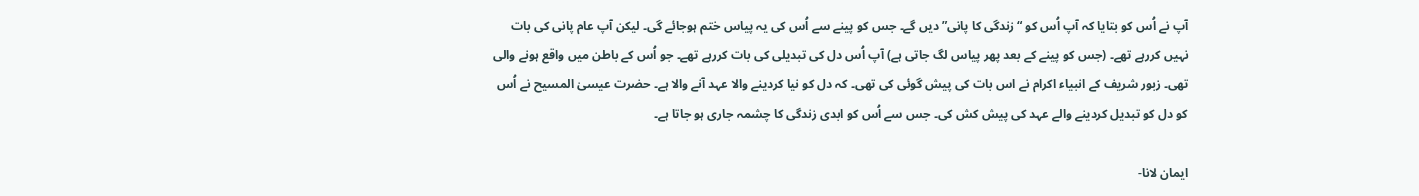آپ نے اُس کو بتایا کہ آپ اُس کو “زندگی کا پانی” دیں گے۔ جس کو پینے سے اُس کی یہ پیاس ختم ہوجائے گی۔ لیکن آپ عام پانی کی بات نہیں کررہے تھے۔ (جس کو پینے کے بعد پھر پیاس لگ جاتی ہے) آپ اُس دل کی تبدیلی کی بات کررہے تھے۔ جو اُس کے باطن میں واقع ہونے والی تھی۔ زبور شریف کے انبیاء اکرام نے اس بات کی پیش گوئی کی تھی۔ کہ دل کو نیا کردینے والا عہد آنے والا ہے۔ حضرت عیسیٰ المسیح نے اُس کو دل کو تبدیل کردینے والے عہد کی پیش کش کی۔ جس سے اُس کو ابدی زندگی کا چشمہ جاری ہو جاتا ہے۔

ایمان لانا-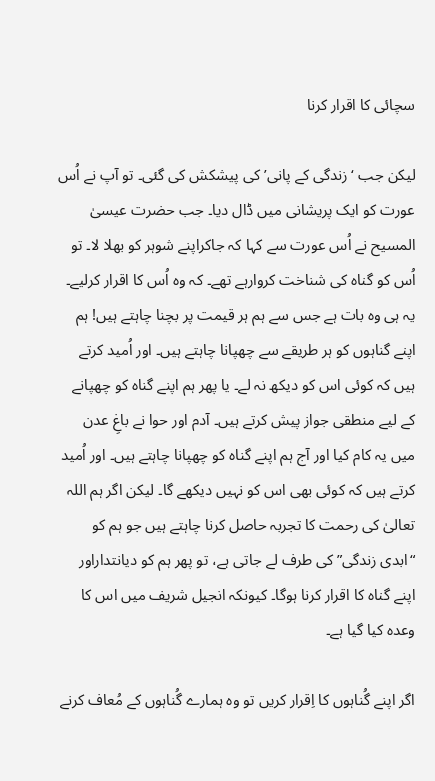سچائی کا اقرار کرنا

لیکن جب ‘زندگی کے پانی’ کی پیشکش کی گئی۔ تو آپ نے اُس عورت کو ایک پریشانی میں ڈال دیا۔ جب حضرت عیسیٰ المسیح نے اُس عورت سے کہا کہ جاکراپنے شوہر کو بھلا لا۔ تو اُس کو گناہ کی شناخت کروارہے تھے۔ کہ وہ اُس کا اقرار کرلیے۔ یہ ہی وہ بات ہے جس سے ہم ہر قیمت پر بچنا چاہتے ہیں! ہم اپنے گناہوں کو ہر طریقے سے چھپانا چاہتے ہیں۔ اور اُمید کرتے ہیں کہ کوئی اس کو دیکھ نہ لے۔ یا پھر ہم اپنے گناہ کو چھپانے کے لیے منطقی جواز پیش کرتے ہیں۔ آدم اور حوا نے باغِ عدن میں یہ کام کیا اور آج ہم اپنے گناہ کو چھپانا چاہتے ہیں۔ اور اُمید کرتے ہیں کہ کوئی بھی اس کو نہیں دیکھے گا۔ لیکن اگر ہم اللہ تعالیٰ کی رحمت کا تجربہ حاصل کرنا چاہتے ہیں جو ہم کو “ابدی زندگی” کی طرف لے جاتی ہے، تو پھر ہم کو دیانتداراور اپنے گناہ کا اقرار کرنا ہوگا۔ کیونکہ انجیل شریف میں اس کا وعدہ کیا گیا ہے۔

اگر اپنے گُناہوں کا اِقرار کریں تو وہ ہمارے گُناہوں کے مُعاف کرنے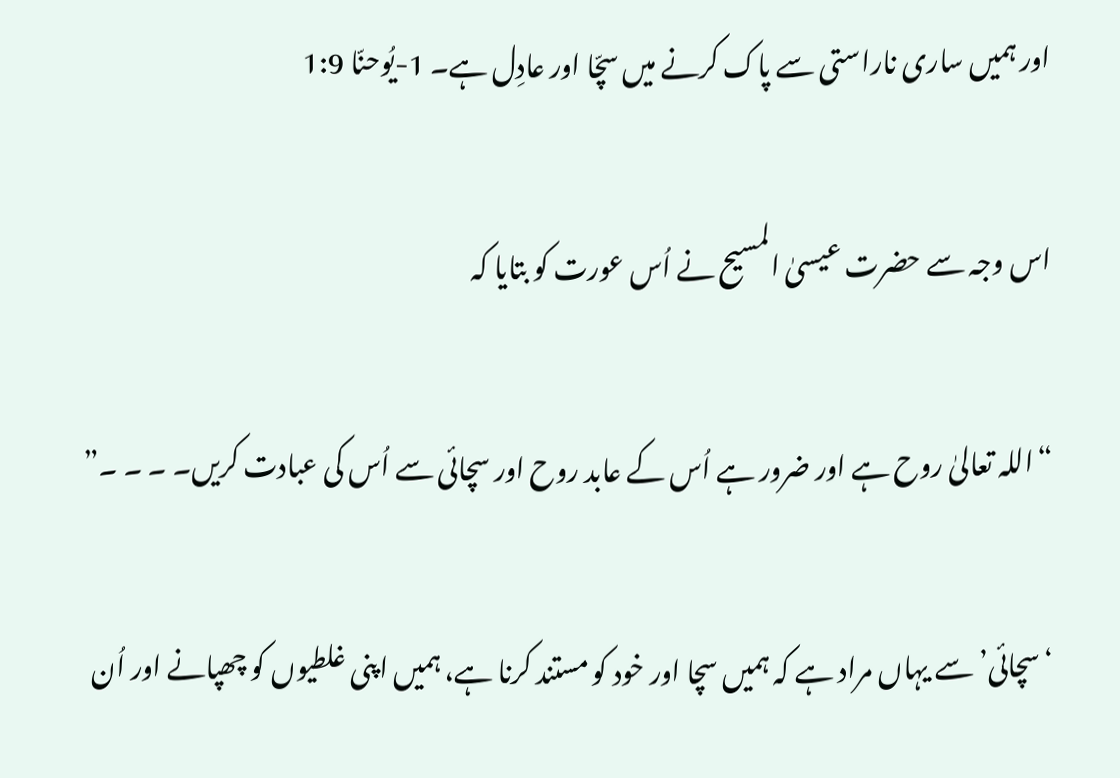اور ہمیں ساری ناراستی سے پاک کرنے میں سچّا اور عادِل ہے۔ 1-یُوحنّا 1:9

اس وجہ سے حضرت عیسیٰ المسیح نے اُس عورت کو بتایا کہ

“اللہ تعالیٰ روح ہے اور ضرور ہے اُس کے عابد روح اور سچائی سے اُس کی عبادت کریں۔ ۔ ۔ ۔”

‘سچائی’ سے یہاں مراد ہے کہ ہمیں سچا اور خود کو مستند کرنا ہے، ہمیں اپنی غلطیوں کو چھپانے اور اُن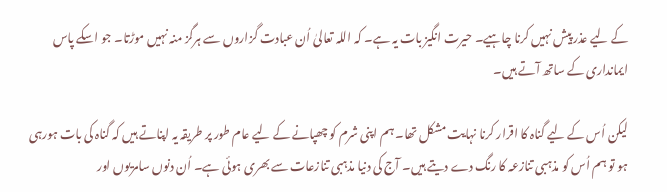کے لیے عذر پیش نہیں کرنا چاہیے۔ حیرت انگیز بات یہ ہے۔ کہ اللہ تعالیٰ اُن عبادت گزاروں سے ہرگز منہ نہیں موڑتا۔ جو اسکے پاس ایمانداری کے ساتھ آتے ہیں۔

لیکن اُس کے لیے گناہ کا اقرار کرنا نہایت مشکل تھا۔ ہم اپنی شرم کو چھپانے کے لیے عام طور پر طریقہ یہ اپناتے ہیں کہ گناہ کی بات ہورہی ہو تو ہم اُس کو مذہبی تنازعہ کا رنگ دے دیتے ہیں۔ آج کی دنیا مذہبی تنازعات سے بھری ہوئی ہے۔ اُن دنوں سامریوں اور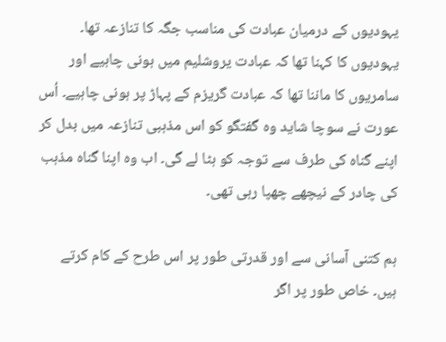یہودیوں کے درمیان عبادت کی مناسب جگہ کا تنازعہ تھا۔ یہودیوں کا کہنا تھا کہ عبادت یروشلیم میں ہونی چاہیے اور سامریوں کا ماننا تھا کہ عبادت گریزم کے پہاڑ پر ہونی چاہیے۔ اُس عورت نے سوچا شاید وہ گفتگو کو اس مذہبی تنازعہ میں بدل کر اپنے گناہ کی طرف سے توجہ کو ہٹا لے گی۔ اب وہ اپنا گناہ مذہب کی چادر کے نیچھے چھپا رہی تھی۔

ہم کتنی آسانی سے اور قدرتی طور پر اس طرح کے کام کرتے ہیں۔ خاص طور پر اگر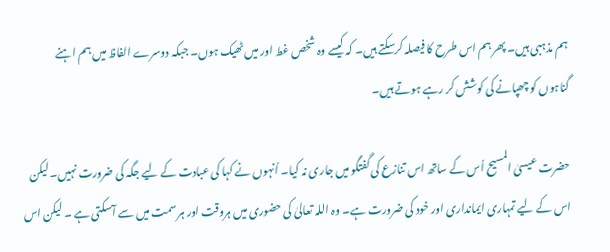ہم مذہبی ہیں۔ پھر ہم اس طرح کا فیصلہ کرسکتے ہیں۔ کہ کیسے وہ شخص غط اور میں ٹھیک ہوں۔ جبکہ دوسرے الفاظ میں ہم اہنے گناہوں کو چھپانے کی کوشش کر رہے ہوتے ہیں۔

حضرت عیسیٰ المسیح اُس کے ساتھ اس تنازع کی گفتگو میں جاری نہ کیا۔ اُنہوں نے کہا کی عبادت کے لیے جگہ کی ضرورت نہیں۔ لیکن اس کے لیے تمہاری ایمانداری اور خود کی ضرورت ہے۔ وہ اللہ تعالیٰ کی حضوری میں ہروقت اور ہر سمت میں سے آسکتی ہے ۔ لیکن اس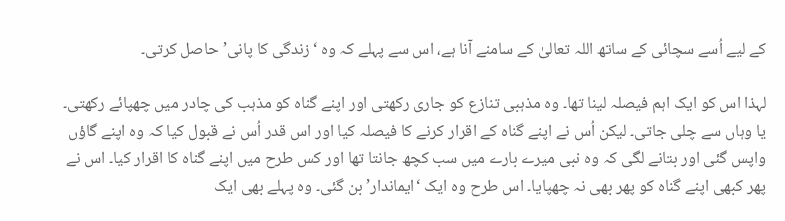کے لیے اُسے سچائی کے ساتھ اللہ تعالیٰ کے سامنے آنا ہے، اس سے پہلے کہ وہ ‘زندگی کا پانی’ حاصل کرتی۔

لہذا اس کو ایک اہم فیصلہ لینا تھا۔ وہ مذہبی تنازع کو جاری رکھتی اور اپنے گناہ کو مذہب کی چادر میں چھپائے رکھتی۔ یا وہاں سے چلی جاتی۔ لیکن اُس نے اپنے گناہ کے اقرار کرنے کا فیصلہ کیا اور اس قدر اُس نے قبول کیا کہ وہ اپنے گاؤں واپس گئی اور بتانے لگی کہ وہ نبی میرے بارے میں سب کچھ جانتا تھا اور کس طرح میں اپنے گناہ کا اقرار کیا۔ اس نے پھر کبھی اپنے گناہ کو پھر بھی نہ چھپایا۔ اس طرح وہ ایک ‘ایماندار’ بن گئی۔ وہ پہلے بھی ایک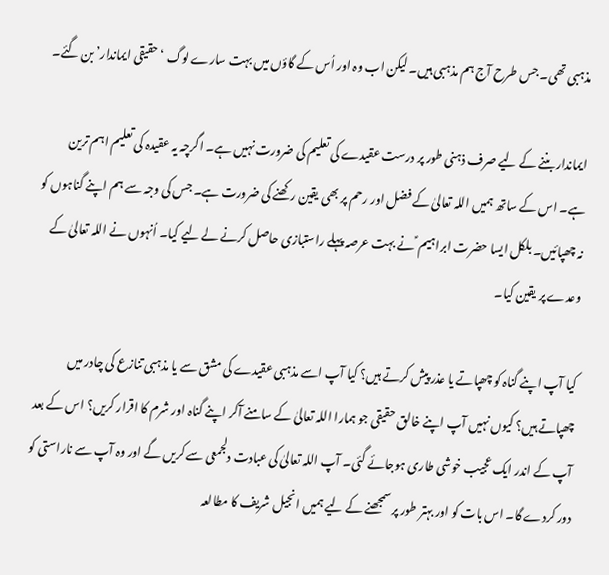مذہبی تھی۔ جس طرح آج ہم مذہبی ہیں۔ لیکن اب وہ اور اُس کے گاؤں میں بہت سارے لوگ ‘حقیقی ایماندار’ بن گئے۔

ایماندار بننے کے لیے صرف ذہنی طور پر درست عقیدے کی تعلیم کی ضرورت نہیں ہے۔ اگرچہ یہ عقیدہ کی تعلیم اہم ترین ہے۔ اس کے ساتھ ہمیں اللہ تعالیٰ کے فضل اور رحم پر بھی یقین رکھنے کی ضرورت ہے۔ جس کی وجہ سے ہم اپنے گناہوں کو نہ چھپائیں۔ بلکل ایسا حضرت ابراہیم ؑ نے بہت عرصہ پہلے راستبازی حاصل کرنے لے لیے کیا۔ اُنہوں نے اللہ تعالیٰ کے وعدے پر یقین کیا۔

کیا آپ اپنے گناہ کو چھپاتے یا عذر پیش کرتے ہیں؟ کیا آپ اسے مذہبی عقیدے کی مشق سے یا مذہبی تنازع کی چادر میں چھپاتے ہیں؟ کیوں نہیں آپ اپنے خالق حقیقی جو ہمارا اللہ تعالیٰ کے سامنے آکر اپنے گناہ اور شرم کا اقرار کریں؟ اس کے بعد آپ کے اندر ایک عجیب خوشی طاری ہوجائے گئی۔ آپ اللہ تعالیٰ کی عبادت دلجمعی سے کریں گے اور وہ آپ سے ناراستی کو دور کردے گا۔ اس بات کو اور بہتر طور پر سمجھنے کے لیے ہمیں انجیل شریف کا مطالعہ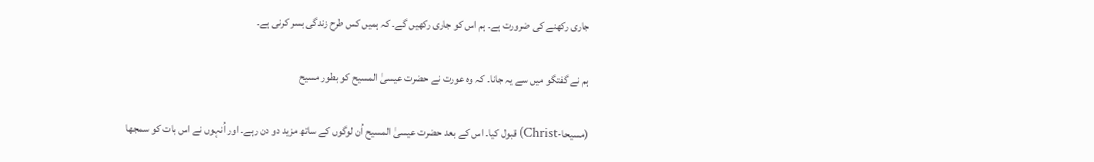جاری رکھنے کی ضرورت ہے۔ ہم اس کو جاری رکھیں گے۔ کہ ہمیں کس طرح زندگی بسر کرنی ہے۔

ہم نے گفتگو میں سے یہ جانا۔ کہ وہ عورت نے حضرت عیسیٰ المسیح کو بطور مسیح

(مسیحا-Christ) قبول کیا۔ اس کے بعد حضرت عیسیٰ المسیح اُن لوگوں کے ساتھ مزید دو دن رہے۔ اور اُنہوں نے اس بات کو سمجھا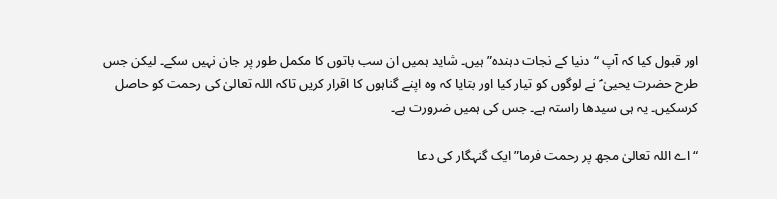اور قبول کیا کہ آپ “دنیا کے نجات دہندہ” ہیں۔ شاید ہمیں ان سب باتوں کا مکمل طور پر جان نہیں سکے۔ لیکن جس طرح حضرت یحییٰ ؑ نے لوگوں کو تیار کیا اور بتایا کہ وہ اپنے گناہوں کا اقرار کریں تاکہ اللہ تعالیٰ کی رحمت کو حاصل کرسکیں۔ یہ ہی سیدھا راستہ ہے۔ جس کی ہمیں ضرورت ہے۔

“اے اللہ تعالیٰ مجھ پر رحمت فرما” ایک گنہگار کی دعا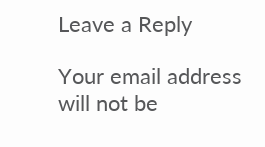Leave a Reply

Your email address will not be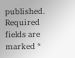published. Required fields are marked *